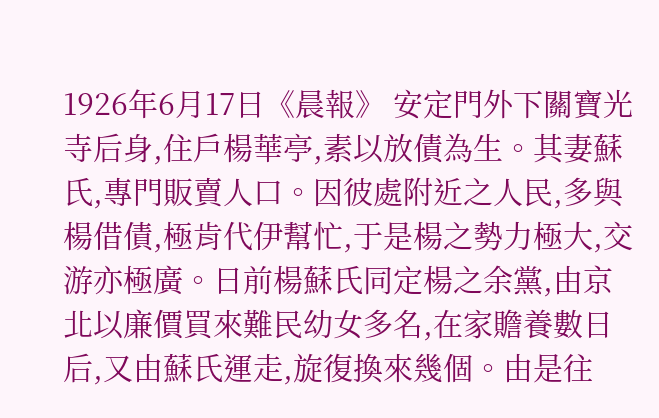1926年6月17日《晨報》 安定門外下關寶光寺后身,住戶楊華亭,素以放債為生。其妻蘇氏,專門販賣人口。因彼處附近之人民,多與楊借債,極肯代伊幫忙,于是楊之勢力極大,交游亦極廣。日前楊蘇氏同定楊之余黨,由京北以廉價買來難民幼女多名,在家贍養數日后,又由蘇氏運走,旋復換來幾個。由是往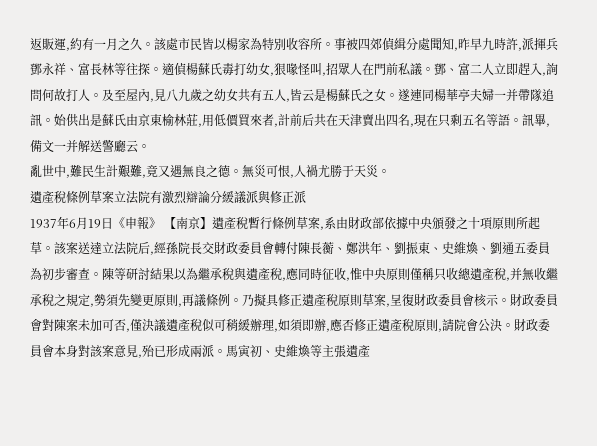返販運,約有一月之久。該處市民皆以楊家為特別收容所。事被四郊偵緝分處聞知,昨早九時許,派揮兵鄧永祥、富長林等往探。適偵楊蘇氏毒打幼女,狠喙怪叫,招眾人在門前私議。鄧、富二人立即趕入,詢問何故打人。及至屋內,見八九歲之幼女共有五人,皆云是楊蘇氏之女。遂連同楊華亭夫婦一并帶隊追訊。始供出是蘇氏由京東榆林莊,用低價買來者,計前后共在天津賣出四名,現在只剩五名等語。訊畢,備文一并解送警廳云。
亂世中,難民生計艱難,竟又遇無良之德。無災可恨,人禍尤勝于天災。
遺產稅條例草案立法院有激烈辯論分緩議派與修正派
1937年6月19日《申報》 【南京】遺產稅暫行條例草案,系由財政部依據中央頒發之十項原則所起草。該案送達立法院后,經孫院長交財政委員會轉付陳長蘅、鄭洪年、劉振東、史維煥、劉通五委員為初步審查。陳等研討結果以為繼承稅與遺產稅,應同時征收,惟中央原則僅稱只收總遺產稅,并無收繼承稅之規定,勢須先變更原則,再議條例。乃擬具修正遺產稅原則草案,呈復財政委員會核示。財政委員會對陳案未加可否,僅決議遺產稅似可稍緩辦理,如須即辦,應否修正遺產稅原則,請院會公決。財政委員會本身對該案意見,殆已形成兩派。馬寅初、史維煥等主張遺產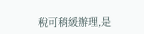稅可稍緩辦理,是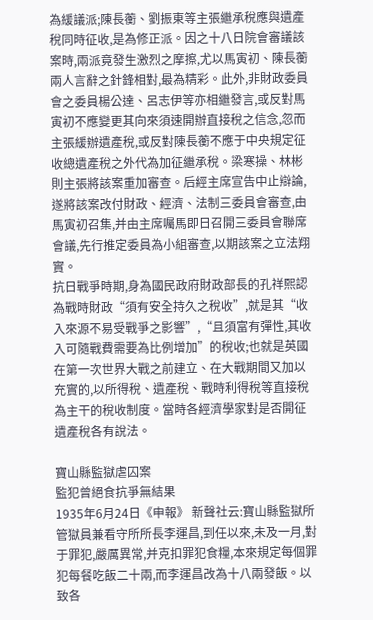為緩議派;陳長蘅、劉振東等主張繼承稅應與遺產稅同時征收,是為修正派。因之十八日院會審議該案時,兩派竟發生激烈之摩擦,尤以馬寅初、陳長蘅兩人言辭之針鋒相對,最為精彩。此外,非財政委員會之委員楊公達、呂志伊等亦相繼發言,或反對馬寅初不應變更其向來須速開辦直接稅之信念,忽而主張緩辦遺產稅,或反對陳長蘅不應于中央規定征收總遺產稅之外代為加征繼承稅。梁寒操、林彬則主張將該案重加審查。后經主席宣告中止辯論,遂將該案改付財政、經濟、法制三委員會審查,由馬寅初召集,并由主席囑馬即日召開三委員會聯席會議,先行推定委員為小組審查,以期該案之立法翔實。
抗日戰爭時期,身為國民政府財政部長的孔祥熙認為戰時財政“須有安全持久之稅收”,就是其“收入來源不易受戰爭之影響”,“且須富有彈性,其收入可隨戰費需要為比例增加”的稅收;也就是英國在第一次世界大戰之前建立、在大戰期間又加以充實的,以所得稅、遺產稅、戰時利得稅等直接稅為主干的稅收制度。當時各經濟學家對是否開征遺產稅各有說法。

寶山縣監獄虐囚案
監犯曾絕食抗爭無結果
1935年6月24日《申報》 新聲社云:寶山縣監獄所管獄員兼看守所所長李運昌,到任以來,未及一月,對于罪犯,嚴厲異常,并克扣罪犯食糧,本來規定每個罪犯每餐吃飯二十兩,而李運昌改為十八兩發飯。以致各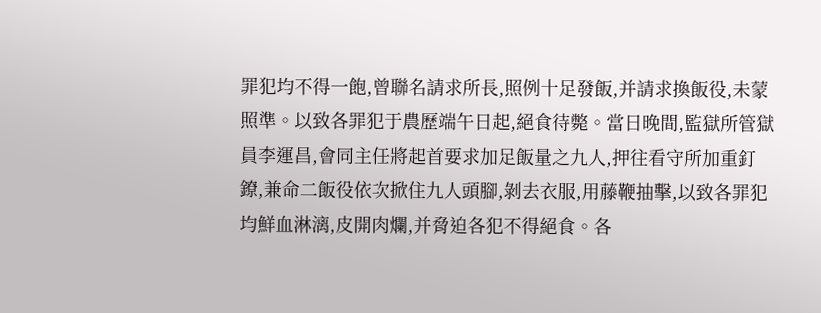罪犯均不得一飽,曾聯名請求所長,照例十足發飯,并請求換飯役,未蒙照準。以致各罪犯于農歷端午日起,絕食待斃。當日晚間,監獄所管獄員李運昌,會同主任將起首要求加足飯量之九人,押往看守所加重釘鐐,兼命二飯役依次掀住九人頭腳,剝去衣服,用藤鞭抽擊,以致各罪犯均鮮血淋漓,皮開肉爛,并脅迫各犯不得絕食。各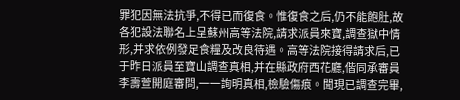罪犯因無法抗爭,不得已而復食。惟復食之后,仍不能飽肚,故各犯設法聯名上呈蘇州高等法院,請求派員來寶,調查獄中情形,并求依例發足食糧及改良待遇。高等法院接得請求后,已于昨日派員至寶山調查真相,并在縣政府西花廳,偕同承審員李壽萱開庭審問,一一詢明真相,檢驗傷痕。聞現已調查完畢,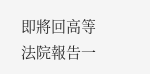即將回高等法院報告一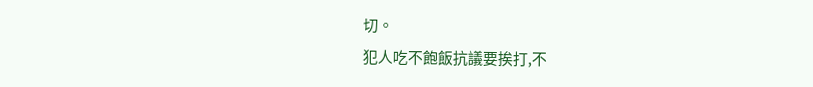切。
犯人吃不飽飯抗議要挨打,不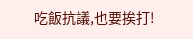吃飯抗議,也要挨打!